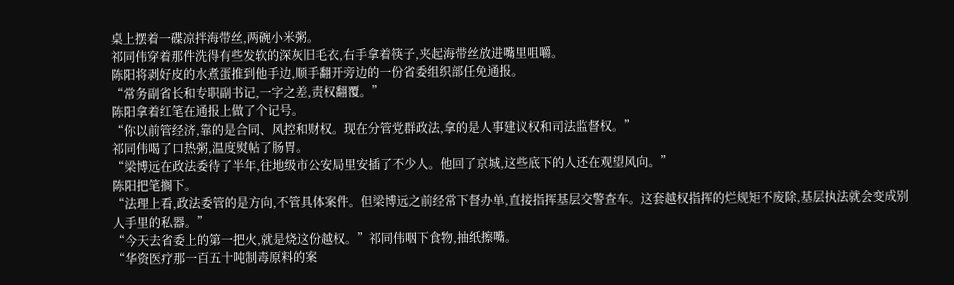桌上摆着一碟凉拌海带丝,两碗小米粥。
祁同伟穿着那件洗得有些发软的深灰旧毛衣,右手拿着筷子,夹起海带丝放进嘴里咀嚼。
陈阳将剥好皮的水煮蛋推到他手边,顺手翻开旁边的一份省委组织部任免通报。
“常务副省长和专职副书记,一字之差,责权翻覆。”
陈阳拿着红笔在通报上做了个记号。
“你以前管经济,靠的是合同、风控和财权。现在分管党群政法,拿的是人事建议权和司法监督权。”
祁同伟喝了口热粥,温度熨帖了肠胃。
“梁博远在政法委待了半年,往地级市公安局里安插了不少人。他回了京城,这些底下的人还在观望风向。”
陈阳把笔搁下。
“法理上看,政法委管的是方向,不管具体案件。但梁博远之前经常下督办单,直接指挥基层交警查车。这套越权指挥的烂规矩不废除,基层执法就会变成别人手里的私器。”
“今天去省委上的第一把火,就是烧这份越权。”祁同伟咽下食物,抽纸擦嘴。
“华资医疗那一百五十吨制毒原料的案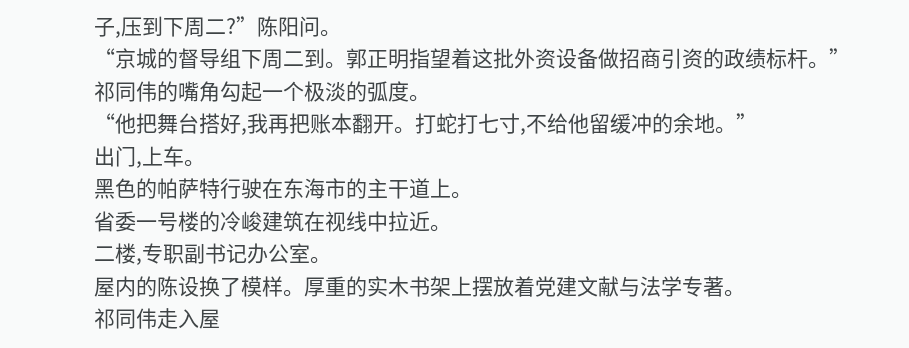子,压到下周二?”陈阳问。
“京城的督导组下周二到。郭正明指望着这批外资设备做招商引资的政绩标杆。”
祁同伟的嘴角勾起一个极淡的弧度。
“他把舞台搭好,我再把账本翻开。打蛇打七寸,不给他留缓冲的余地。”
出门,上车。
黑色的帕萨特行驶在东海市的主干道上。
省委一号楼的冷峻建筑在视线中拉近。
二楼,专职副书记办公室。
屋内的陈设换了模样。厚重的实木书架上摆放着党建文献与法学专著。
祁同伟走入屋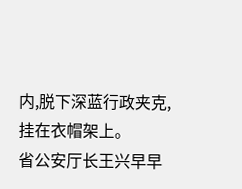内,脱下深蓝行政夹克,挂在衣帽架上。
省公安厅长王兴早早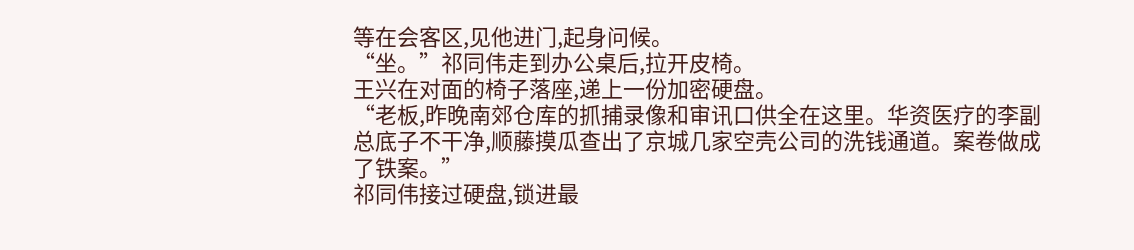等在会客区,见他进门,起身问候。
“坐。”祁同伟走到办公桌后,拉开皮椅。
王兴在对面的椅子落座,递上一份加密硬盘。
“老板,昨晚南郊仓库的抓捕录像和审讯口供全在这里。华资医疗的李副总底子不干净,顺藤摸瓜查出了京城几家空壳公司的洗钱通道。案卷做成了铁案。”
祁同伟接过硬盘,锁进最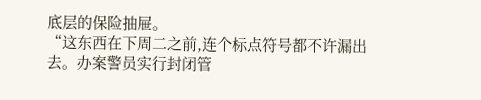底层的保险抽屉。
“这东西在下周二之前,连个标点符号都不许漏出去。办案警员实行封闭管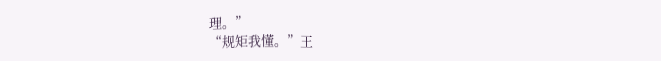理。”
“规矩我懂。”王